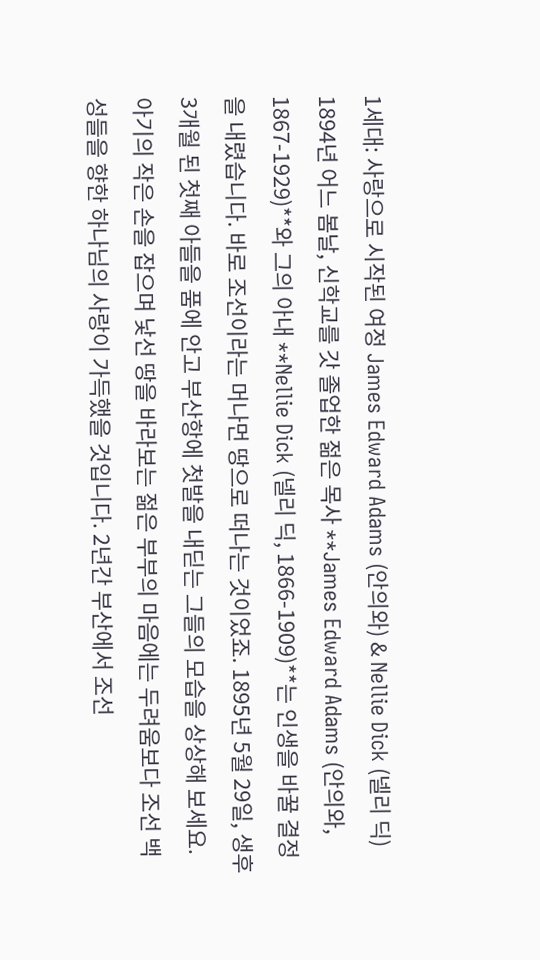1세대: 사랑으로 시작된 여정 James Edward Adams (안의와) & Nellie Dick (넬리 딕) 1894년 어느 봄날, 신학교를 갓 졸업한 젊은 목사 **James Edward Adams (안의와, 1867-1929)**와 그의 아내 **Nellie Dick (넬리 딕, 1866-1909)**는 인생을 바꿀 결정을 내렸습니다. 바로 조선이라는 머나먼 땅으로 떠나는 것이었죠. 1895년 5월 29일, 생후 3개월 된 첫째 아들을 품에 안고 부산항에 첫발을 내딛는 그들의 모습을 상상해 보세요.
아기의 작은 손을 잡으며 낯선 땅을 바라보는 젊은 부부의 마음에는 두려움보다 조선 백성들을 향한 하나님의 사랑이 가득했을 것입니다. 2년간 부산에서 조선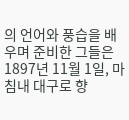의 언어와 풍습을 배우며 준비한 그들은 1897년 11월 1일, 마침내 대구로 향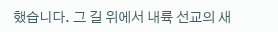했습니다. 그 길 위에서 내륙 선교의 새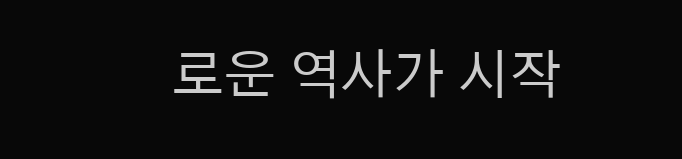로운 역사가 시작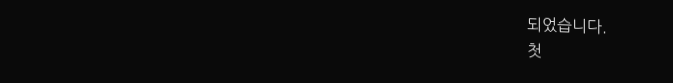되었습니다.
첫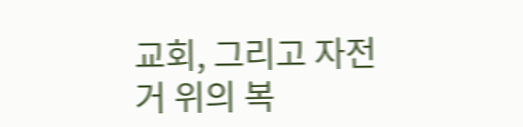교회, 그리고 자전거 위의 복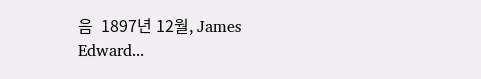음  1897년 12월, James Edward...